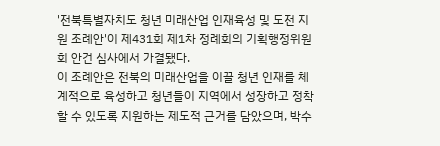'전북특별자치도 청년 미래산업 인재육성 및 도전 지원 조례안'이 제431회 제1차 정례회의 기획행정위원회 안건 심사에서 가결됐다.
이 조례안은 전북의 미래산업을 이끌 청년 인재를 체계적으로 육성하고 청년들이 지역에서 성장하고 정착할 수 있도록 지원하는 제도적 근거를 담았으며, 박수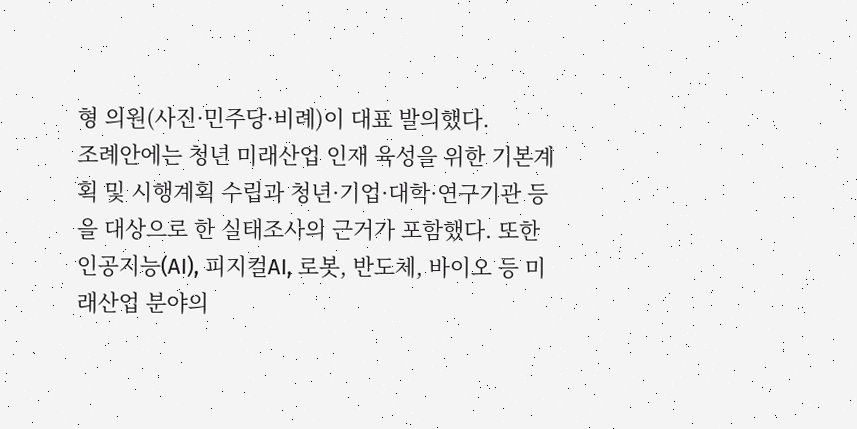형 의원(사진·민주당·비례)이 대표 발의했다.
조례안에는 청년 미래산업 인재 육성을 위한 기본계획 및 시행계획 수립과 청년·기업·대학·연구기관 등을 대상으로 한 실태조사의 근거가 포함했다. 또한 인공지능(AI), 피지컬AI, 로봇, 반도체, 바이오 등 미래산업 분야의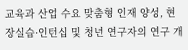교육과 산업 수요 맞춤형 인재 양성, 현장실습·인턴십 및 청년 연구자의 연구 개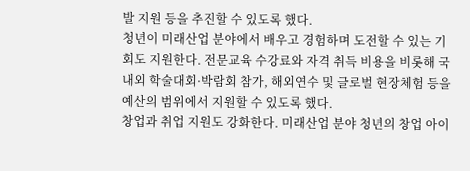발 지원 등을 추진할 수 있도록 했다.
청년이 미래산업 분야에서 배우고 경험하며 도전할 수 있는 기회도 지원한다. 전문교육 수강료와 자격 취득 비용을 비롯해 국내외 학술대회·박람회 참가, 해외연수 및 글로벌 현장체험 등을 예산의 범위에서 지원할 수 있도록 했다.
창업과 취업 지원도 강화한다. 미래산업 분야 청년의 창업 아이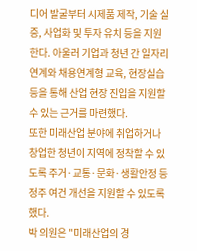디어 발굴부터 시제품 제작, 기술 실증, 사업화 및 투자 유치 등을 지원한다. 아울러 기업과 청년 간 일자리 연계와 채용연계형 교육, 현장실습 등을 통해 산업 현장 진입을 지원할 수 있는 근거를 마련했다.
또한 미래산업 분야에 취업하거나 창업한 청년이 지역에 정착할 수 있도록 주거·교통·문화·생활안정 등 정주 여건 개선을 지원할 수 있도록 했다.
박 의원은 "미래산업의 경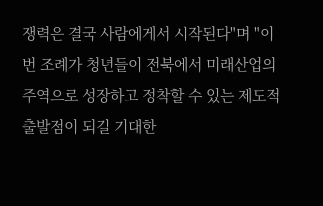쟁력은 결국 사람에게서 시작된다"며 "이번 조례가 청년들이 전북에서 미래산업의 주역으로 성장하고 정착할 수 있는 제도적 출발점이 되길 기대한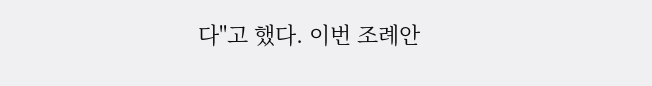다"고 했다. 이번 조례안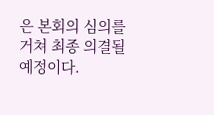은 본회의 심의를 거쳐 최종 의결될 예정이다.